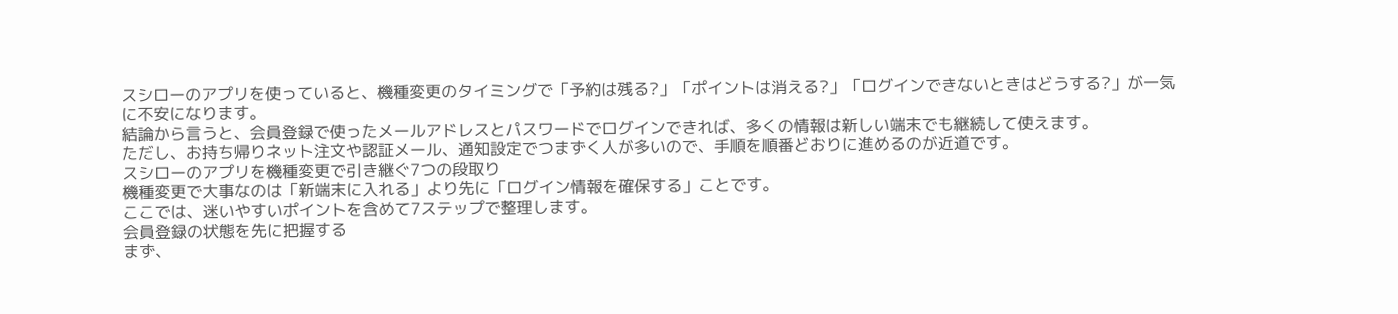スシローのアプリを使っていると、機種変更のタイミングで「予約は残る?」「ポイントは消える?」「ログインできないときはどうする?」が一気に不安になります。
結論から言うと、会員登録で使ったメールアドレスとパスワードでログインできれば、多くの情報は新しい端末でも継続して使えます。
ただし、お持ち帰りネット注文や認証メール、通知設定でつまずく人が多いので、手順を順番どおりに進めるのが近道です。
スシローのアプリを機種変更で引き継ぐ7つの段取り
機種変更で大事なのは「新端末に入れる」より先に「ログイン情報を確保する」ことです。
ここでは、迷いやすいポイントを含めて7ステップで整理します。
会員登録の状態を先に把握する
まず、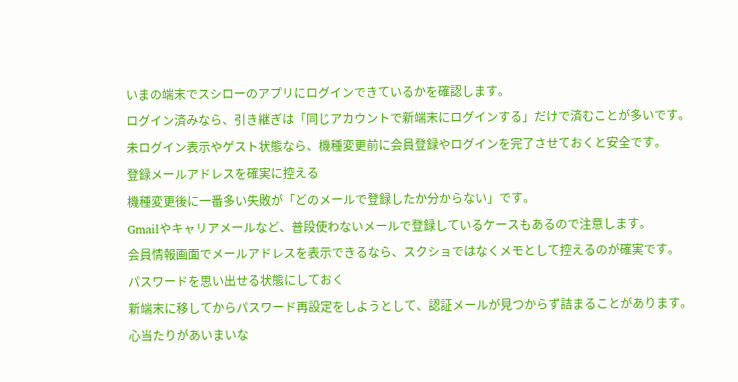いまの端末でスシローのアプリにログインできているかを確認します。
ログイン済みなら、引き継ぎは「同じアカウントで新端末にログインする」だけで済むことが多いです。
未ログイン表示やゲスト状態なら、機種変更前に会員登録やログインを完了させておくと安全です。
登録メールアドレスを確実に控える
機種変更後に一番多い失敗が「どのメールで登録したか分からない」です。
Gmailやキャリアメールなど、普段使わないメールで登録しているケースもあるので注意します。
会員情報画面でメールアドレスを表示できるなら、スクショではなくメモとして控えるのが確実です。
パスワードを思い出せる状態にしておく
新端末に移してからパスワード再設定をしようとして、認証メールが見つからず詰まることがあります。
心当たりがあいまいな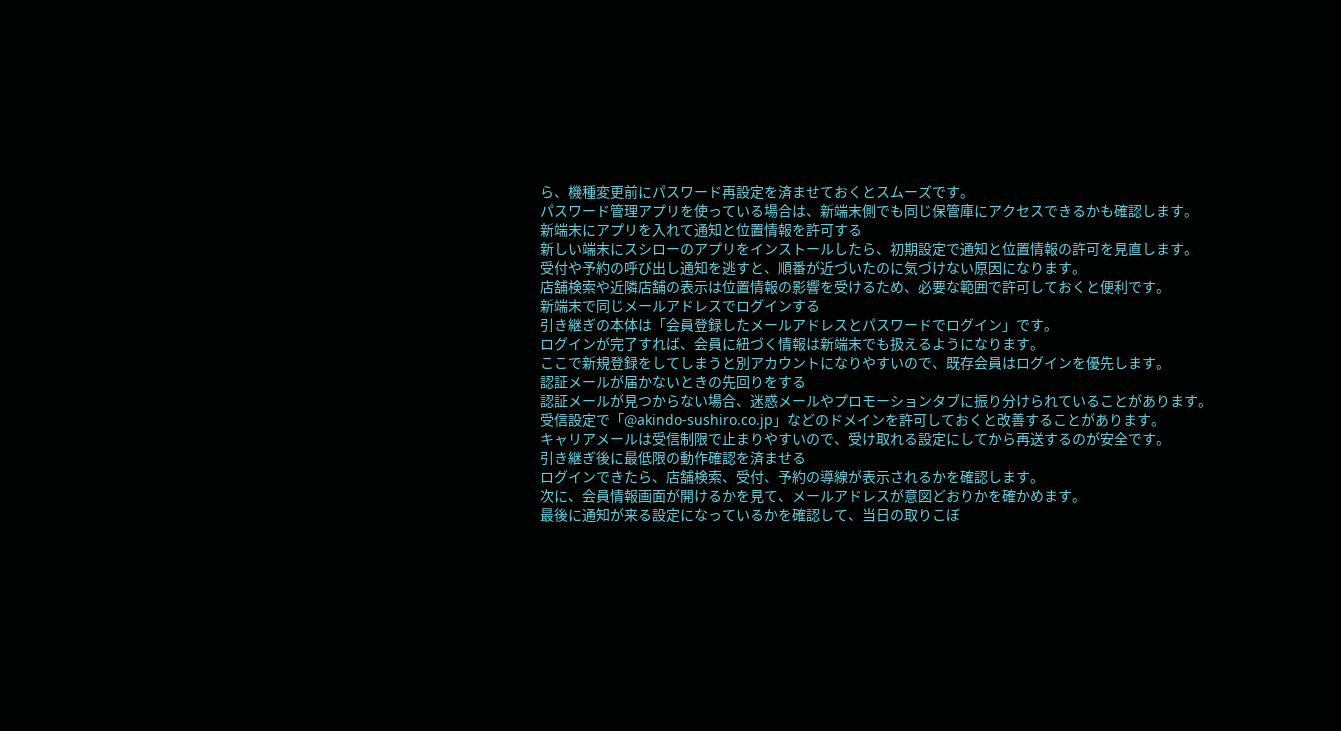ら、機種変更前にパスワード再設定を済ませておくとスムーズです。
パスワード管理アプリを使っている場合は、新端末側でも同じ保管庫にアクセスできるかも確認します。
新端末にアプリを入れて通知と位置情報を許可する
新しい端末にスシローのアプリをインストールしたら、初期設定で通知と位置情報の許可を見直します。
受付や予約の呼び出し通知を逃すと、順番が近づいたのに気づけない原因になります。
店舗検索や近隣店舗の表示は位置情報の影響を受けるため、必要な範囲で許可しておくと便利です。
新端末で同じメールアドレスでログインする
引き継ぎの本体は「会員登録したメールアドレスとパスワードでログイン」です。
ログインが完了すれば、会員に紐づく情報は新端末でも扱えるようになります。
ここで新規登録をしてしまうと別アカウントになりやすいので、既存会員はログインを優先します。
認証メールが届かないときの先回りをする
認証メールが見つからない場合、迷惑メールやプロモーションタブに振り分けられていることがあります。
受信設定で「@akindo-sushiro.co.jp」などのドメインを許可しておくと改善することがあります。
キャリアメールは受信制限で止まりやすいので、受け取れる設定にしてから再送するのが安全です。
引き継ぎ後に最低限の動作確認を済ませる
ログインできたら、店舗検索、受付、予約の導線が表示されるかを確認します。
次に、会員情報画面が開けるかを見て、メールアドレスが意図どおりかを確かめます。
最後に通知が来る設定になっているかを確認して、当日の取りこぼ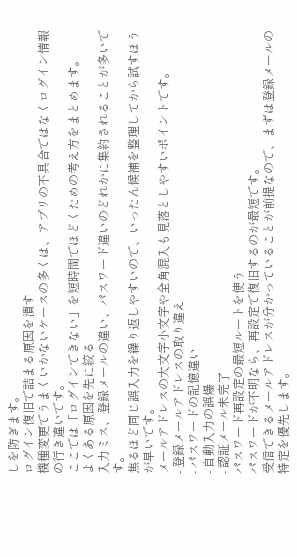しを防ぎます。
ログイン復旧で詰まる原因を潰す
機種変更でうまくいかないケースの多くは、アプリの不具合ではなくログイン情報の行き違いです。
ここでは「ログインできない」を短時間でほどくための考え方をまとめます。
よくある原因を先に絞る
入力ミス、登録メールの違い、パスワード違いのどれかに集約されることが多いです。
焦るほど同じ誤入力を繰り返しやすいので、いったん候補を整理してから試すほうが早いです。
メールアドレスの大文字小文字や全角混入も見落としやすいポイントです。
- 登録メールアドレスの取り違え
- パスワードの記憶違い
- 自動入力の誤爆
- 認証メール未完了
パスワード再設定の最短ルートを使う
パスワードが不明なら、再設定で復旧するのが最短です。
受信できるメールアドレスが分かっていることが前提なので、まずは登録メールの特定を優先します。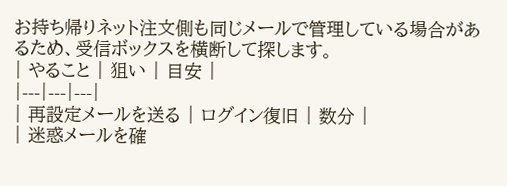お持ち帰りネット注文側も同じメールで管理している場合があるため、受信ボックスを横断して探します。
| やること | 狙い | 目安 |
|---|---|---|
| 再設定メールを送る | ログイン復旧 | 数分 |
| 迷惑メールを確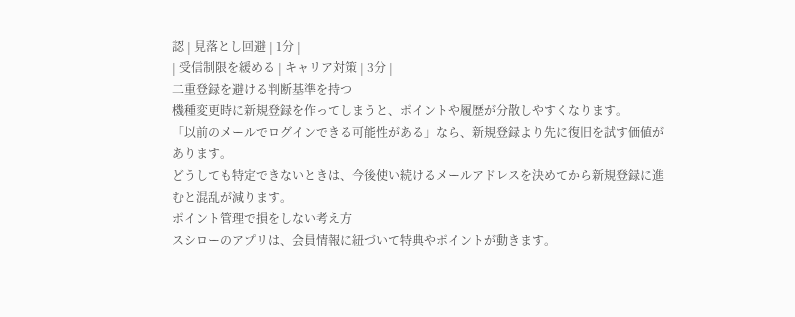認 | 見落とし回避 | 1分 |
| 受信制限を緩める | キャリア対策 | 3分 |
二重登録を避ける判断基準を持つ
機種変更時に新規登録を作ってしまうと、ポイントや履歴が分散しやすくなります。
「以前のメールでログインできる可能性がある」なら、新規登録より先に復旧を試す価値があります。
どうしても特定できないときは、今後使い続けるメールアドレスを決めてから新規登録に進むと混乱が減ります。
ポイント管理で損をしない考え方
スシローのアプリは、会員情報に紐づいて特典やポイントが動きます。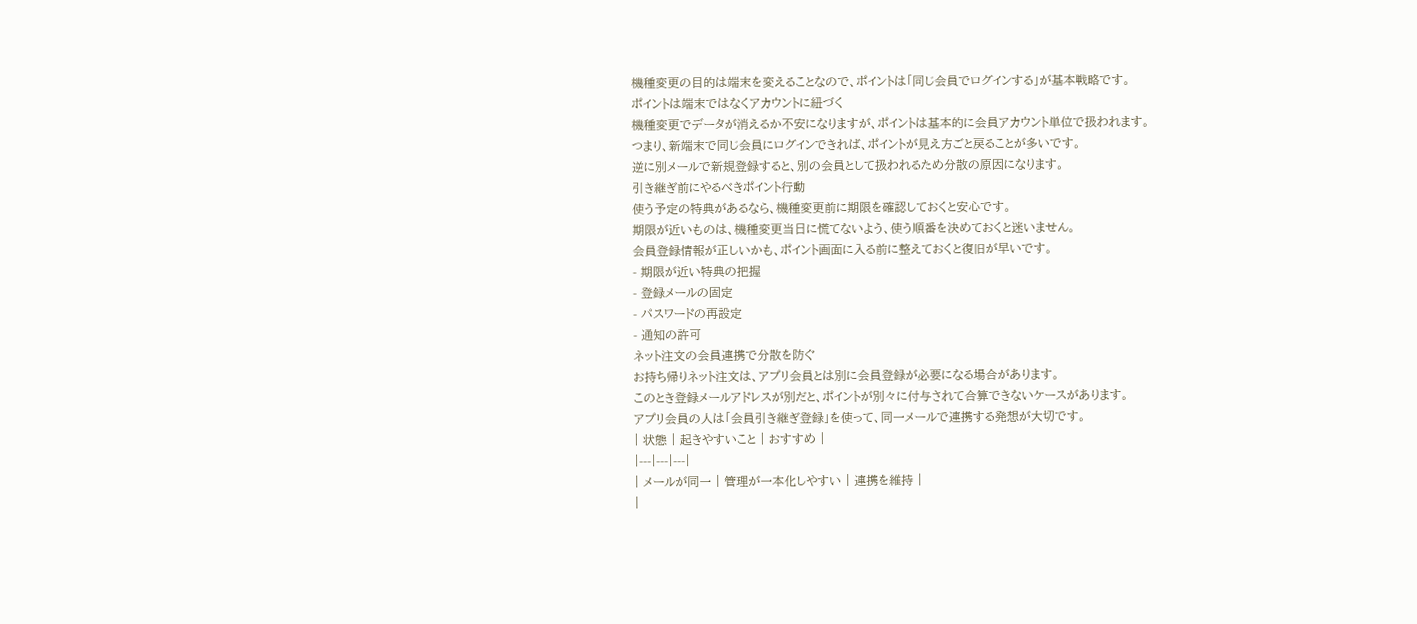機種変更の目的は端末を変えることなので、ポイントは「同じ会員でログインする」が基本戦略です。
ポイントは端末ではなくアカウントに紐づく
機種変更でデータが消えるか不安になりますが、ポイントは基本的に会員アカウント単位で扱われます。
つまり、新端末で同じ会員にログインできれば、ポイントが見え方ごと戻ることが多いです。
逆に別メールで新規登録すると、別の会員として扱われるため分散の原因になります。
引き継ぎ前にやるべきポイント行動
使う予定の特典があるなら、機種変更前に期限を確認しておくと安心です。
期限が近いものは、機種変更当日に慌てないよう、使う順番を決めておくと迷いません。
会員登録情報が正しいかも、ポイント画面に入る前に整えておくと復旧が早いです。
- 期限が近い特典の把握
- 登録メールの固定
- パスワードの再設定
- 通知の許可
ネット注文の会員連携で分散を防ぐ
お持ち帰りネット注文は、アプリ会員とは別に会員登録が必要になる場合があります。
このとき登録メールアドレスが別だと、ポイントが別々に付与されて合算できないケースがあります。
アプリ会員の人は「会員引き継ぎ登録」を使って、同一メールで連携する発想が大切です。
| 状態 | 起きやすいこと | おすすめ |
|---|---|---|
| メールが同一 | 管理が一本化しやすい | 連携を維持 |
|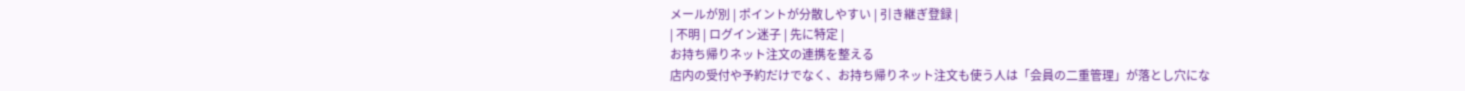メールが別 | ポイントが分散しやすい | 引き継ぎ登録 |
| 不明 | ログイン迷子 | 先に特定 |
お持ち帰りネット注文の連携を整える
店内の受付や予約だけでなく、お持ち帰りネット注文も使う人は「会員の二重管理」が落とし穴にな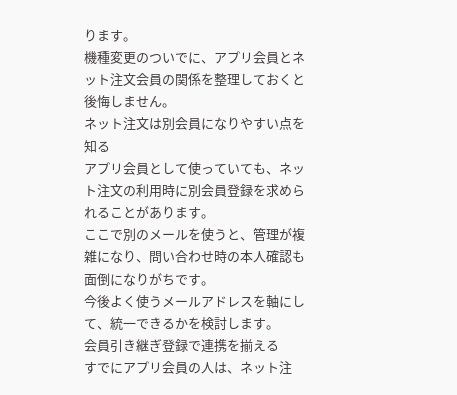ります。
機種変更のついでに、アプリ会員とネット注文会員の関係を整理しておくと後悔しません。
ネット注文は別会員になりやすい点を知る
アプリ会員として使っていても、ネット注文の利用時に別会員登録を求められることがあります。
ここで別のメールを使うと、管理が複雑になり、問い合わせ時の本人確認も面倒になりがちです。
今後よく使うメールアドレスを軸にして、統一できるかを検討します。
会員引き継ぎ登録で連携を揃える
すでにアプリ会員の人は、ネット注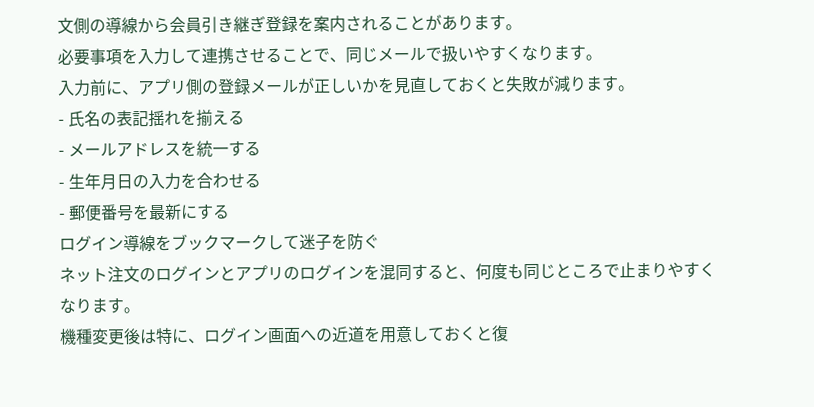文側の導線から会員引き継ぎ登録を案内されることがあります。
必要事項を入力して連携させることで、同じメールで扱いやすくなります。
入力前に、アプリ側の登録メールが正しいかを見直しておくと失敗が減ります。
- 氏名の表記揺れを揃える
- メールアドレスを統一する
- 生年月日の入力を合わせる
- 郵便番号を最新にする
ログイン導線をブックマークして迷子を防ぐ
ネット注文のログインとアプリのログインを混同すると、何度も同じところで止まりやすくなります。
機種変更後は特に、ログイン画面への近道を用意しておくと復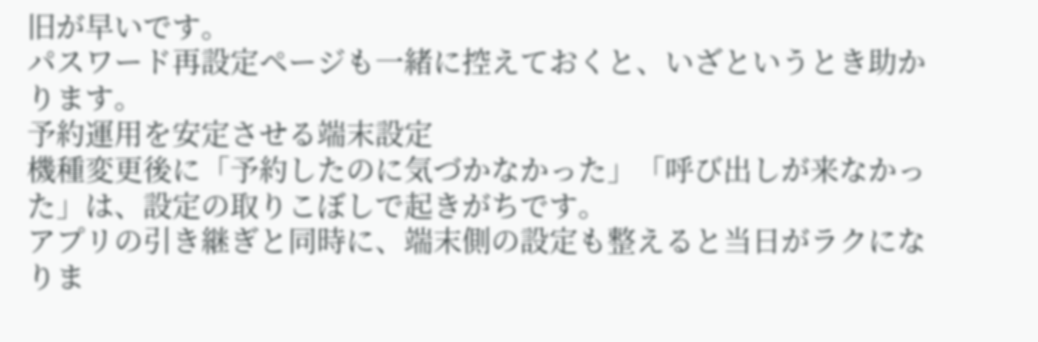旧が早いです。
パスワード再設定ページも一緒に控えておくと、いざというとき助かります。
予約運用を安定させる端末設定
機種変更後に「予約したのに気づかなかった」「呼び出しが来なかった」は、設定の取りこぼしで起きがちです。
アプリの引き継ぎと同時に、端末側の設定も整えると当日がラクになりま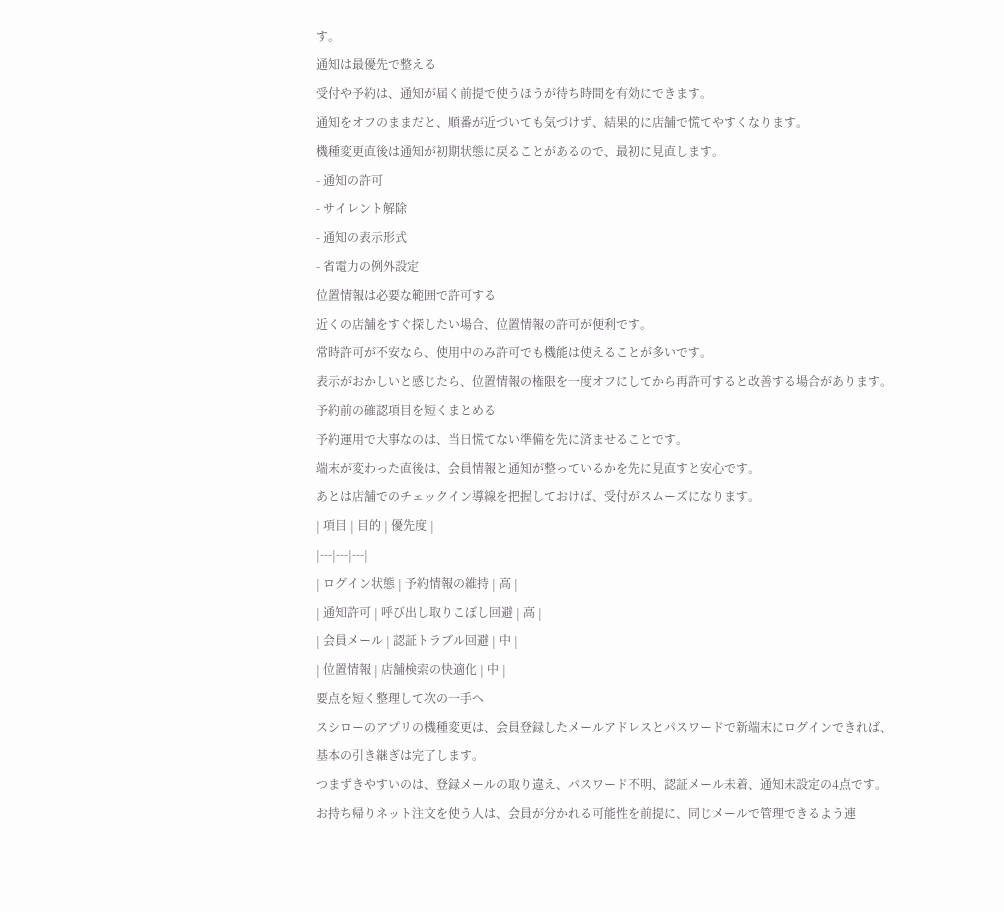す。
通知は最優先で整える
受付や予約は、通知が届く前提で使うほうが待ち時間を有効にできます。
通知をオフのままだと、順番が近づいても気づけず、結果的に店舗で慌てやすくなります。
機種変更直後は通知が初期状態に戻ることがあるので、最初に見直します。
- 通知の許可
- サイレント解除
- 通知の表示形式
- 省電力の例外設定
位置情報は必要な範囲で許可する
近くの店舗をすぐ探したい場合、位置情報の許可が便利です。
常時許可が不安なら、使用中のみ許可でも機能は使えることが多いです。
表示がおかしいと感じたら、位置情報の権限を一度オフにしてから再許可すると改善する場合があります。
予約前の確認項目を短くまとめる
予約運用で大事なのは、当日慌てない準備を先に済ませることです。
端末が変わった直後は、会員情報と通知が整っているかを先に見直すと安心です。
あとは店舗でのチェックイン導線を把握しておけば、受付がスムーズになります。
| 項目 | 目的 | 優先度 |
|---|---|---|
| ログイン状態 | 予約情報の維持 | 高 |
| 通知許可 | 呼び出し取りこぼし回避 | 高 |
| 会員メール | 認証トラブル回避 | 中 |
| 位置情報 | 店舗検索の快適化 | 中 |
要点を短く整理して次の一手へ
スシローのアプリの機種変更は、会員登録したメールアドレスとパスワードで新端末にログインできれば、基本の引き継ぎは完了します。
つまずきやすいのは、登録メールの取り違え、パスワード不明、認証メール未着、通知未設定の4点です。
お持ち帰りネット注文を使う人は、会員が分かれる可能性を前提に、同じメールで管理できるよう連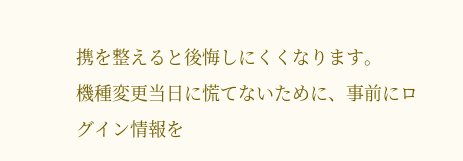携を整えると後悔しにくくなります。
機種変更当日に慌てないために、事前にログイン情報を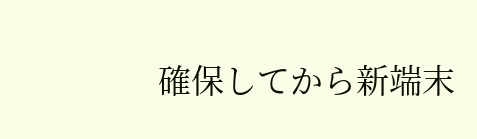確保してから新端末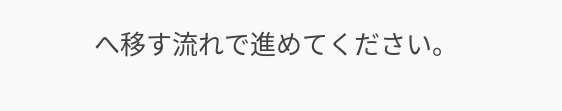へ移す流れで進めてください。